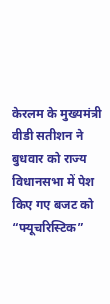केरलम के मुख्यमंत्री वीडी सतीशन ने बुधवार को राज्य विधानसभा में पेश किए गए बजट को “फ्यूचरिस्टिक”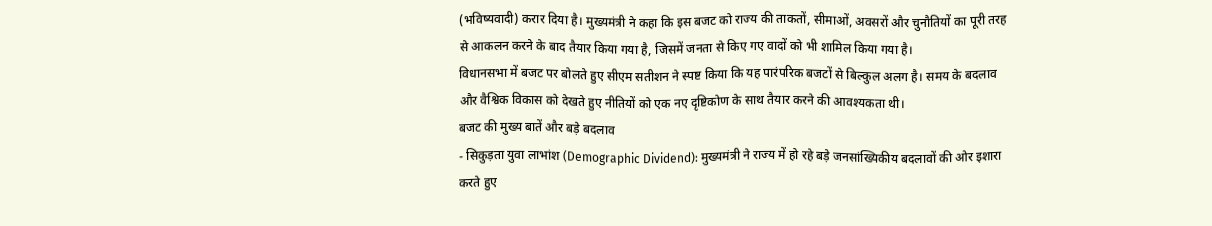(भविष्यवादी) करार दिया है। मुख्यमंत्री ने कहा कि इस बजट को राज्य की ताकतों, सीमाओं, अवसरों और चुनौतियों का पूरी तरह से आकलन करने के बाद तैयार किया गया है, जिसमें जनता से किए गए वादों को भी शामिल किया गया है।
विधानसभा में बजट पर बोलते हुए सीएम सतीशन ने स्पष्ट किया कि यह पारंपरिक बजटों से बिल्कुल अलग है। समय के बदलाव और वैश्विक विकास को देखते हुए नीतियों को एक नए दृष्टिकोण के साथ तैयार करने की आवश्यकता थी।
बजट की मुख्य बातें और बड़े बदलाव
- सिकुड़ता युवा लाभांश (Demographic Dividend): मुख्यमंत्री ने राज्य में हो रहे बड़े जनसांख्यिकीय बदलावों की ओर इशारा करते हुए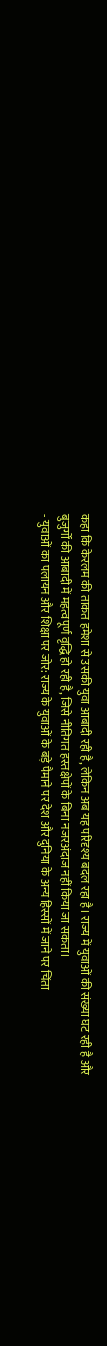कहा कि केरलम की ताकत हमेशा से उसकी युवा आबादी रही है, लेकिन अब यह परिदृश्य बदल रहा है। राज्य में युवाओं की संख्या घट रही है और बुजुर्गों की आबादी में महत्वपूर्ण वृद्धि हो रही है, जिसे नीतिगत हस्तक्षेपों के बिना नजरअंदाज नहीं किया जा सकता।
- युवाओं का पलायन और शिक्षा पर जोर: राज्य के युवाओं के बड़े पैमाने पर देश और दुनिया के अन्य हिस्सों में जाने पर चिंता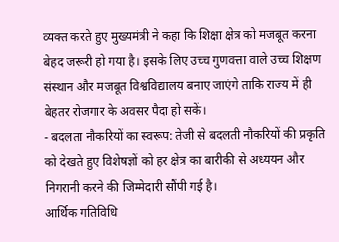व्यक्त करते हुए मुख्यमंत्री ने कहा कि शिक्षा क्षेत्र को मजबूत करना बेहद जरूरी हो गया है। इसके लिए उच्च गुणवत्ता वाले उच्च शिक्षण संस्थान और मजबूत विश्वविद्यालय बनाए जाएंगे ताकि राज्य में ही बेहतर रोजगार के अवसर पैदा हो सकें।
- बदलता नौकरियों का स्वरूप: तेजी से बदलती नौकरियों की प्रकृति को देखते हुए विशेषज्ञों को हर क्षेत्र का बारीकी से अध्ययन और निगरानी करने की जिम्मेदारी सौंपी गई है।
आर्थिक गतिविधि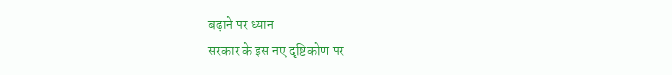बढ़ाने पर ध्यान
सरकार के इस नए दृष्टिकोण पर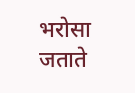भरोसा जताते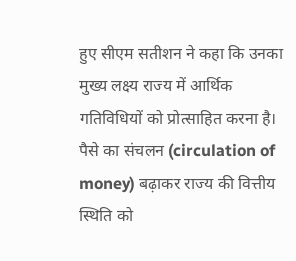हुए सीएम सतीशन ने कहा कि उनका मुख्य लक्ष्य राज्य में आर्थिक गतिविधियों को प्रोत्साहित करना है। पैसे का संचलन (circulation of money) बढ़ाकर राज्य की वित्तीय स्थिति को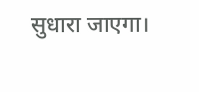सुधारा जाएगा।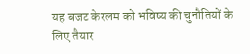यह बजट केरलम को भविष्य की चुनौतियों के लिए तैयार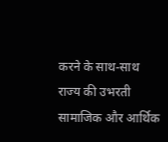करने के साथ-साथ राज्य की उभरती सामाजिक और आर्थिक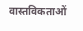वास्तविकताओं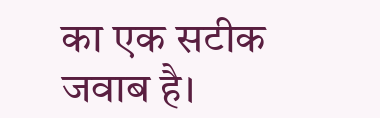का एक सटीक जवाब है।